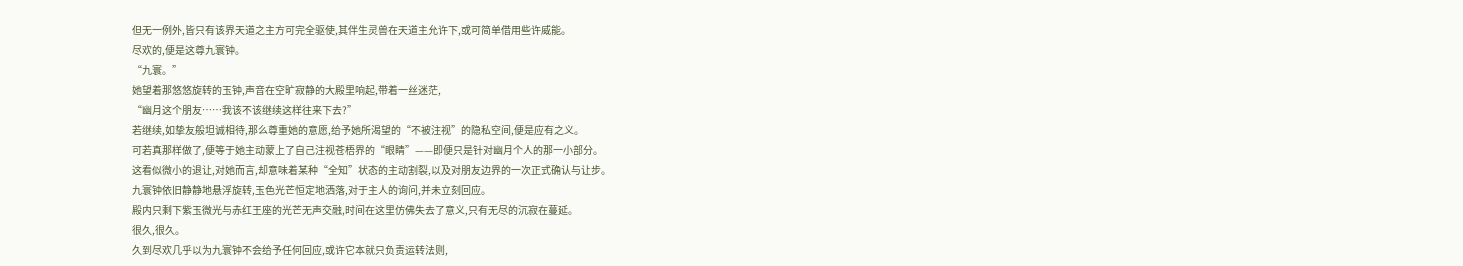但无一例外,皆只有该界天道之主方可完全驱使,其伴生灵兽在天道主允许下,或可简单借用些许威能。
尽欢的,便是这尊九寰钟。
“九寰。”
她望着那悠悠旋转的玉钟,声音在空旷寂静的大殿里响起,带着一丝迷茫,
“幽月这个朋友……我该不该继续这样往来下去?”
若继续,如挚友般坦诚相待,那么尊重她的意愿,给予她所渴望的“不被注视”的隐私空间,便是应有之义。
可若真那样做了,便等于她主动蒙上了自己注视苍梧界的“眼睛”——即便只是针对幽月个人的那一小部分。
这看似微小的退让,对她而言,却意味着某种“全知”状态的主动割裂,以及对朋友边界的一次正式确认与让步。
九寰钟依旧静静地悬浮旋转,玉色光芒恒定地洒落,对于主人的询问,并未立刻回应。
殿内只剩下紫玉微光与赤红王座的光芒无声交融,时间在这里仿佛失去了意义,只有无尽的沉寂在蔓延。
很久,很久。
久到尽欢几乎以为九寰钟不会给予任何回应,或许它本就只负责运转法则,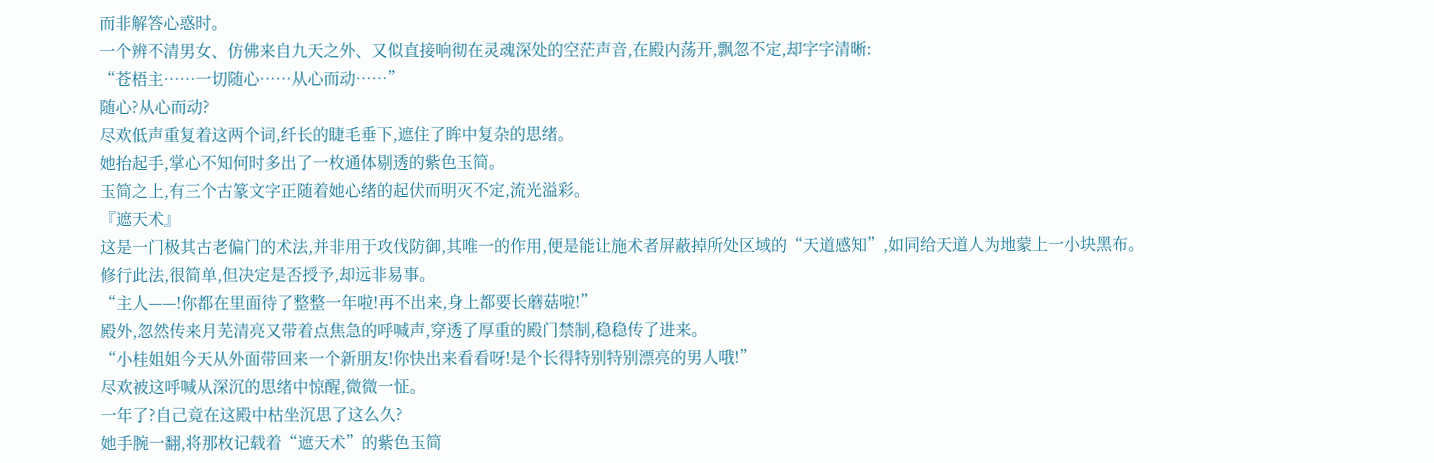而非解答心惑时。
一个辨不清男女、仿佛来自九天之外、又似直接响彻在灵魂深处的空茫声音,在殿内荡开,飘忽不定,却字字清晰:
“苍梧主……一切随心……从心而动……”
随心?从心而动?
尽欢低声重复着这两个词,纤长的睫毛垂下,遮住了眸中复杂的思绪。
她抬起手,掌心不知何时多出了一枚通体剔透的紫色玉简。
玉简之上,有三个古篆文字正随着她心绪的起伏而明灭不定,流光溢彩。
『遮天术』
这是一门极其古老偏门的术法,并非用于攻伐防御,其唯一的作用,便是能让施术者屏蔽掉所处区域的“天道感知”,如同给天道人为地蒙上一小块黑布。
修行此法,很简单,但决定是否授予,却远非易事。
“主人——!你都在里面待了整整一年啦!再不出来,身上都要长蘑菇啦!”
殿外,忽然传来月芜清亮又带着点焦急的呼喊声,穿透了厚重的殿门禁制,稳稳传了进来。
“小桂姐姐今天从外面带回来一个新朋友!你快出来看看呀!是个长得特别特别漂亮的男人哦!”
尽欢被这呼喊从深沉的思绪中惊醒,微微一怔。
一年了?自己竟在这殿中枯坐沉思了这么久?
她手腕一翻,将那枚记载着“遮天术”的紫色玉简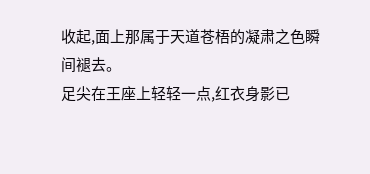收起,面上那属于天道苍梧的凝肃之色瞬间褪去。
足尖在王座上轻轻一点,红衣身影已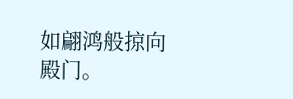如翩鸿般掠向殿门。